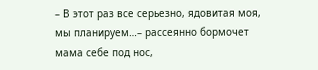– В этот раз все серьезно, ядовитая моя, мы планируем…– рассеянно бормочет мама себе под нос,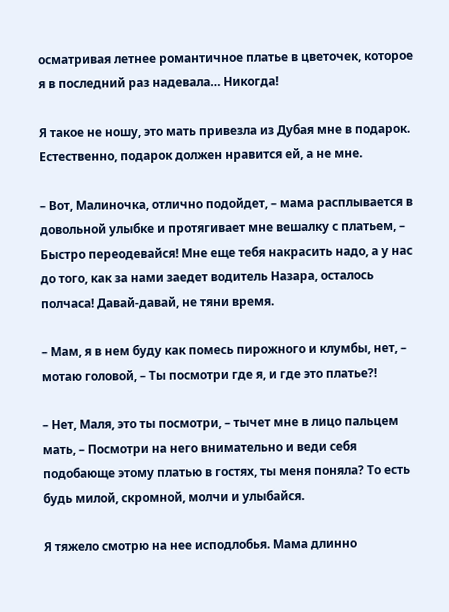осматривая летнее романтичное платье в цветочек, которое я в последний раз надевала… Никогда!

Я такое не ношу, это мать привезла из Дубая мне в подарок. Естественно, подарок должен нравится ей, а не мне.

– Вот, Малиночка, отлично подойдет, – мама расплывается в довольной улыбке и протягивает мне вешалку с платьем, – Быстро переодевайся! Мне еще тебя накрасить надо, а у нас до того, как за нами заедет водитель Назара, осталось полчаса! Давай-давай, не тяни время.

– Мам, я в нем буду как помесь пирожного и клумбы, нет, – мотаю головой, – Ты посмотри где я, и где это платье?!

– Нет, Маля, это ты посмотри, – тычет мне в лицо пальцем мать, – Посмотри на него внимательно и веди себя подобающе этому платью в гостях, ты меня поняла? То есть будь милой, скромной, молчи и улыбайся.

Я тяжело смотрю на нее исподлобья. Мама длинно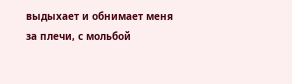выдыхает и обнимает меня за плечи, с мольбой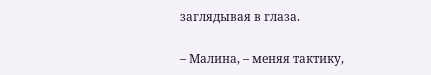заглядывая в глаза.

– Малина, – меняя тактику,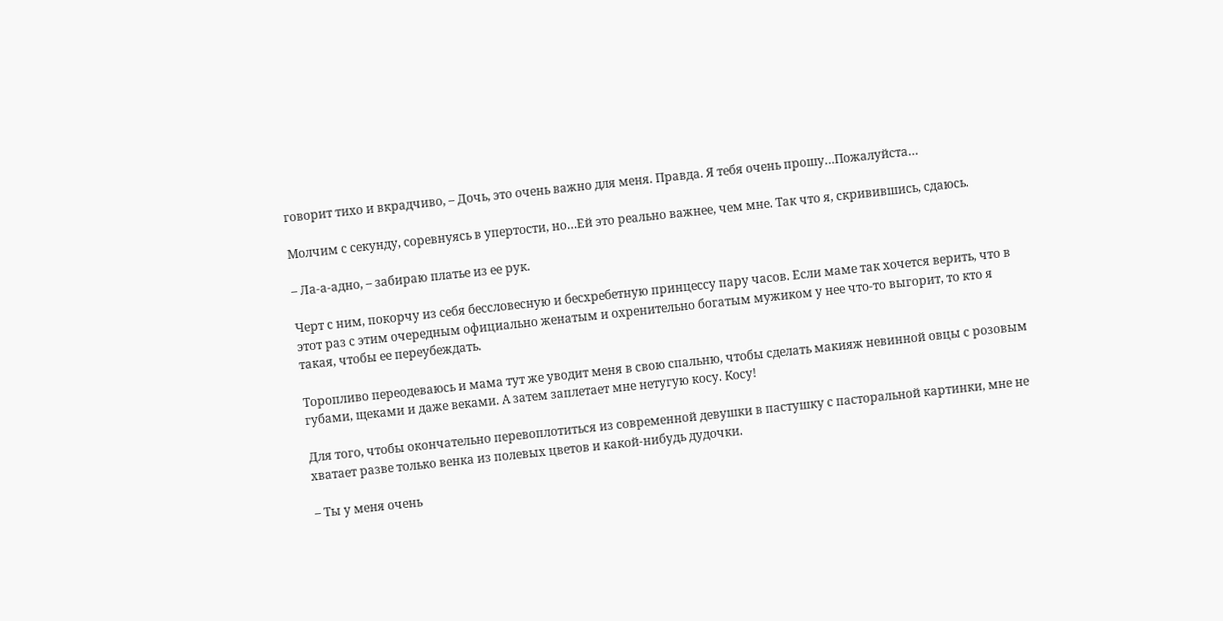говорит тихо и вкрадчиво, – Дочь, это очень важно для меня. Правда. Я тебя очень прошу…Пожалуйста…

Молчим с секунду, соревнуясь в упертости, но…Ей это реально важнее, чем мне. Так что я, скривившись, сдаюсь.

– Ла-а-адно, – забираю платье из ее рук.

Черт с ним, покорчу из себя бессловесную и бесхребетную принцессу пару часов. Если маме так хочется верить, что в этот раз с этим очередным официально женатым и охренительно богатым мужиком у нее что-то выгорит, то кто я такая, чтобы ее переубеждать.

Торопливо переодеваюсь и мама тут же уводит меня в свою спальню, чтобы сделать макияж невинной овцы с розовым губами, щеками и даже веками. А затем заплетает мне нетугую косу. Косу!

Для того, чтобы окончательно перевоплотиться из современной девушки в пастушку с пасторальной картинки, мне не хватает разве только венка из полевых цветов и какой-нибудь дудочки.

– Ты у меня очень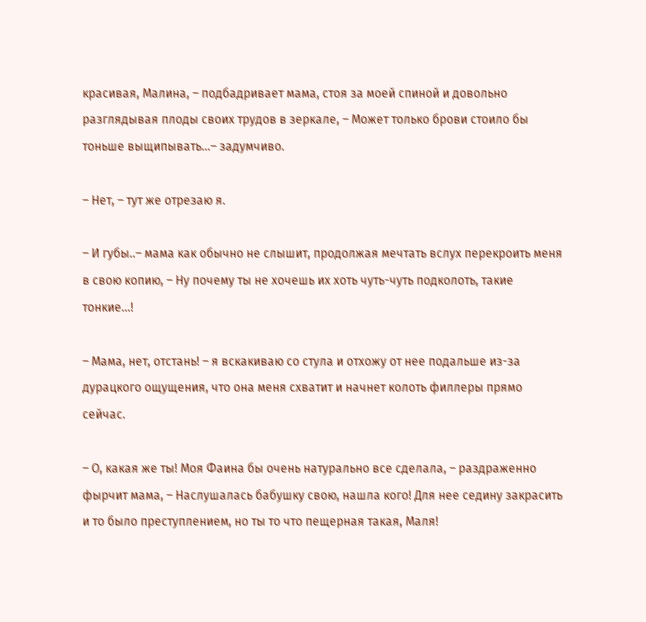красивая, Малина, – подбадривает мама, стоя за моей спиной и довольно разглядывая плоды своих трудов в зеркале, – Может только брови стоило бы тоньше выщипывать…– задумчиво.

– Нет, – тут же отрезаю я.

– И губы..– мама как обычно не слышит, продолжая мечтать вслух перекроить меня в свою копию, – Ну почему ты не хочешь их хоть чуть-чуть подколоть, такие тонкие…!

– Мама, нет, отстань! – я вскакиваю со стула и отхожу от нее подальше из-за дурацкого ощущения, что она меня схватит и начнет колоть филлеры прямо сейчас.

– О, какая же ты! Моя Фаина бы очень натурально все сделала, – раздраженно фырчит мама, – Наслушалась бабушку свою, нашла кого! Для нее седину закрасить и то было преступлением, но ты то что пещерная такая, Маля!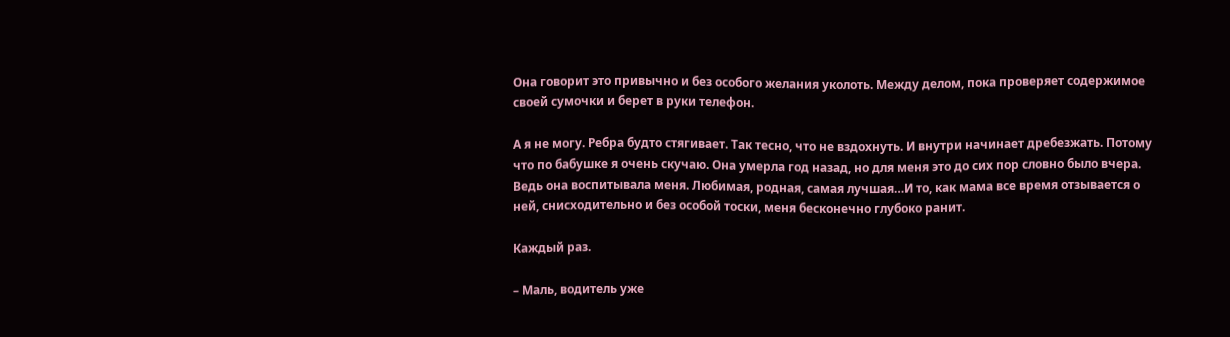Она говорит это привычно и без особого желания уколоть. Между делом, пока проверяет содержимое своей сумочки и берет в руки телефон.

А я не могу. Ребра будто стягивает. Так тесно, что не вздохнуть. И внутри начинает дребезжать. Потому что по бабушке я очень скучаю. Она умерла год назад, но для меня это до сих пор словно было вчера. Ведь она воспитывала меня. Любимая, родная, самая лучшая…И то, как мама все время отзывается о ней, снисходительно и без особой тоски, меня бесконечно глубоко ранит.

Каждый раз.

– Маль, водитель уже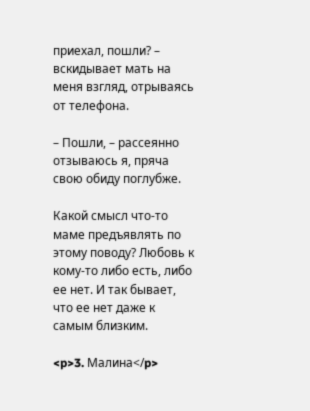приехал, пошли? – вскидывает мать на меня взгляд, отрываясь от телефона.

– Пошли, – рассеянно отзываюсь я, пряча свою обиду поглубже.

Какой смысл что-то маме предъявлять по этому поводу? Любовь к кому-то либо есть, либо ее нет. И так бывает, что ее нет даже к самым близким.

<p>3. Малина</p>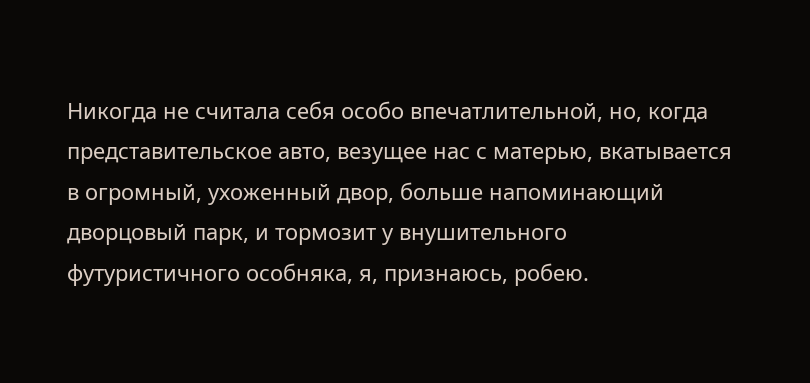Никогда не считала себя особо впечатлительной, но, когда представительское авто, везущее нас с матерью, вкатывается в огромный, ухоженный двор, больше напоминающий дворцовый парк, и тормозит у внушительного футуристичного особняка, я, признаюсь, робею.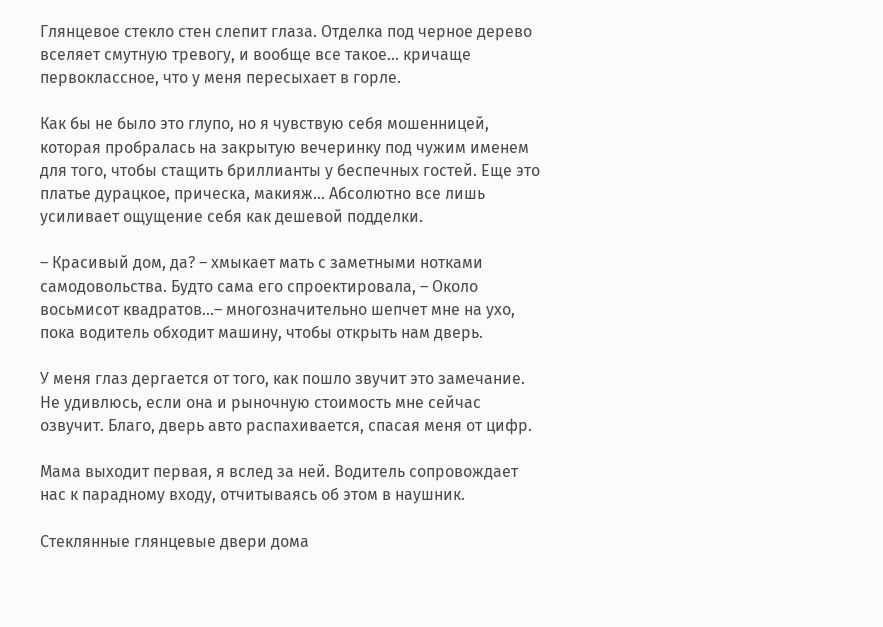Глянцевое стекло стен слепит глаза. Отделка под черное дерево вселяет смутную тревогу, и вообще все такое… кричаще первоклассное, что у меня пересыхает в горле.

Как бы не было это глупо, но я чувствую себя мошенницей, которая пробралась на закрытую вечеринку под чужим именем для того, чтобы стащить бриллианты у беспечных гостей. Еще это платье дурацкое, прическа, макияж… Абсолютно все лишь усиливает ощущение себя как дешевой подделки.

– Красивый дом, да? – хмыкает мать с заметными нотками самодовольства. Будто сама его спроектировала, – Около восьмисот квадратов…– многозначительно шепчет мне на ухо, пока водитель обходит машину, чтобы открыть нам дверь.

У меня глаз дергается от того, как пошло звучит это замечание. Не удивлюсь, если она и рыночную стоимость мне сейчас озвучит. Благо, дверь авто распахивается, спасая меня от цифр.

Мама выходит первая, я вслед за ней. Водитель сопровождает нас к парадному входу, отчитываясь об этом в наушник.

Стеклянные глянцевые двери дома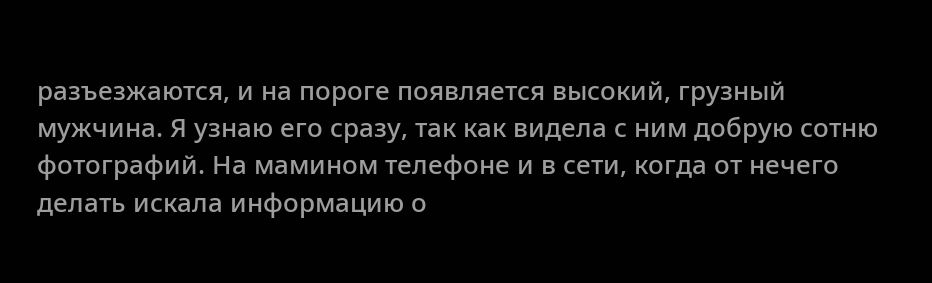разъезжаются, и на пороге появляется высокий, грузный мужчина. Я узнаю его сразу, так как видела с ним добрую сотню фотографий. На мамином телефоне и в сети, когда от нечего делать искала информацию о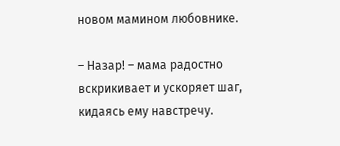новом мамином любовнике.

– Назар! – мама радостно вскрикивает и ускоряет шаг, кидаясь ему навстречу.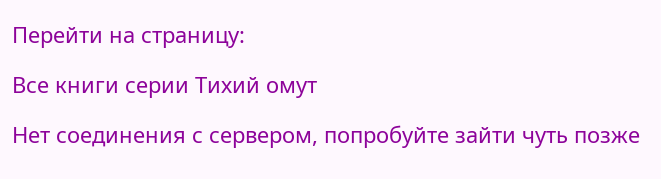Перейти на страницу:

Все книги серии Тихий омут

Нет соединения с сервером, попробуйте зайти чуть позже